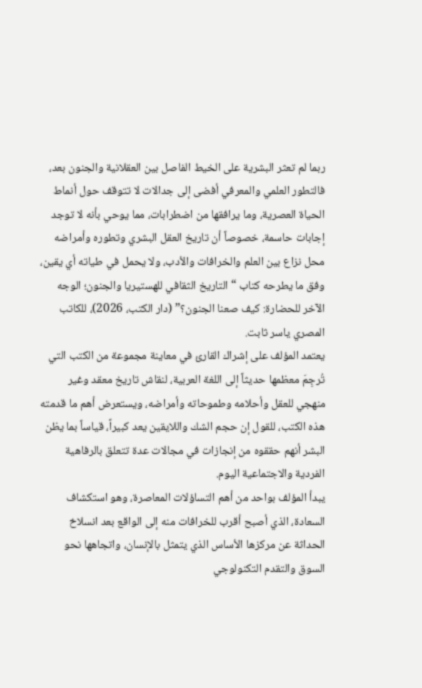ربما لم تعثر البشرية على الخيط الفاصل بين العقلانية والجنون بعد، فالتطور العلمي والمعرفي أفضى إلى جدالات لا تتوقف حول أنماط الحياة العصرية، وما يرافقها من اضطرابات، مما يوحي بأنه لا توجد إجابات حاسمة، خصوصاً أن تاريخ العقل البشري وتطوره وأمراضه محل نزاع بين العلم والخرافات والأدب، ولا يحمل في طياته أي يقين، وفق ما يطرحه كتاب “التاريخ الثقافي للهستيريا والجنون؛ الوجه الآخر للحضارة: كيف صعنا الجنون؟” (دار الكتب، 2026)، للكاتب المصري ياسر ثابت.
يعتمد المؤلف على إشراك القارئ في معاينة مجموعة من الكتب التي تُرجِمَ معظمها حديثاً إلى اللغة العربية، لنقاش تاريخ معقد وغير منهجي للعقل وأحلامه وطموحاته وأمراضه، ويستعرض أهم ما قدمته هذه الكتب، للقول إن حجم الشك واللايقين يعد كبيراً، قياساً بما يظن البشر أنهم حققوه من إنجازات في مجالات عدة تتعلق بالرفاهية الفردية والاجتماعية اليوم.
يبدأ المؤلف بواحد من أهم التساؤلات المعاصرة، وهو استكشاف السعادة، الذي أصبح أقرب للخرافات منه إلى الواقع بعد انسلاخ الحداثة عن مركزها الأساس الذي يتمثل بالإنسان، واتجاهها نحو السوق والتقدم التكنولوجي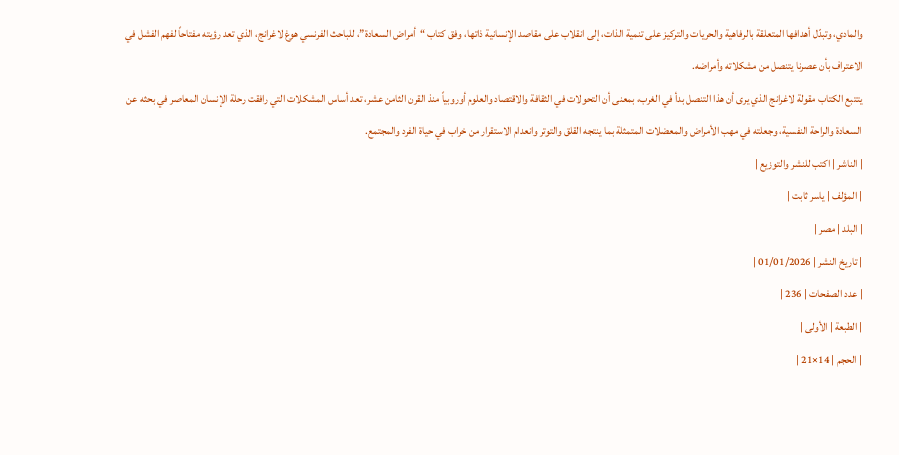والمادي، وتبدّل أهدافها المتعلقة بالرفاهية والحريات والتركيز على تنمية الذات، إلى انقلاب على مقاصد الإنسانية ذاتها، وفق كتاب “أمراض السعادة”، للباحث الفرنسي هوغ لاغرانج، الذي تعد رؤيته مفتاحاً لفهم الفشل في الاعتراف بأن عصرنا يتنصل من مشكلاته وأمراضه.
يتتبع الكتاب مقولة لاغرانج الذي يرى أن هذا التنصل بدأ في الغرب، بمعنى أن التحولات في الثقافة والاقتصاد والعلوم أوروبياً منذ القرن الثامن عشر، تعد أساس المشكلات التي رافقت رحلة الإنسان المعاصر في بحثه عن السعادة والراحة النفسية، وجعلته في مهب الأمراض والمعضلات المتمثلة بما ينتجه القلق والتوتر وانعدام الاستقرار من خراب في حياة الفرد والمجتمع.
| الناشر | اكتب للنشر والتوزيع |
| المؤلف | ياسر ثابت |
| البلد | مصر |
| تاريخ النشر | 01/01/2026 |
| عدد الصفحات | 236 |
| الطبعة | الأولى |
| الحجم | 14×21 |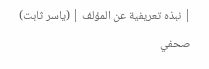| نبذه تعريفية عن المؤلف | (ياسر ثابت) صحفي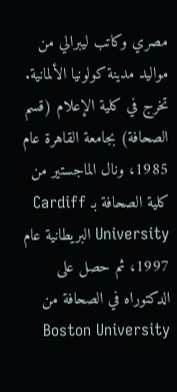مصري وكاتب ليبرالي من مواليد مدينة كولونيا الألمانية. تخرج في كلية الإعلام (قسم الصحافة) بجامعة القاهرة عام 1985، ونال الماجستير من كلية الصحافة بـ Cardiff University البريطانية عام 1997، ثم حصل على الدكتوراه في الصحافة من Boston University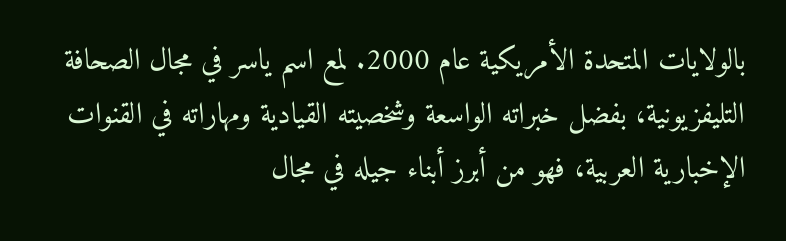بالولايات المتحدة الأمريكية عام 2000. لمع اسم ياسر في مجال الصحافة التليفزيونية، بفضل خبراته الواسعة وشخصيته القيادية ومهاراته في القنوات الإخبارية العربية، فهو من أبرز أبناء جيله في مجال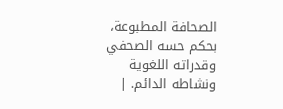الصحافة المطبوعة، بحكم حسه الصحفي وقدراته اللغوية ونشاطه الدائم. |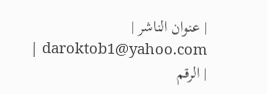| عنوان الناشر | daroktob1@yahoo.com |
| الرقم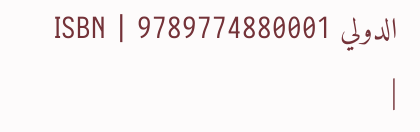الدولي ISBN | 9789774880001 |